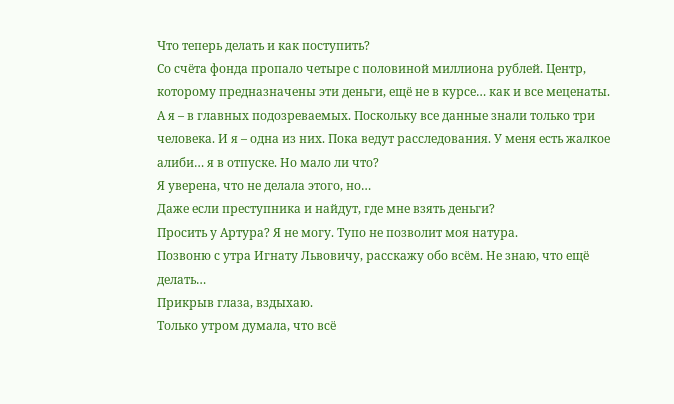Что теперь делать и как поступить?
Со счёта фонда пропало четыре с половиной миллиона рублей. Центр, которому предназначены эти деньги, ещё не в курсе… как и все меценаты.
А я – в главных подозреваемых. Поскольку все данные знали только три человека. И я – одна из них. Пока ведут расследования. У меня есть жалкое алиби… я в отпуске. Но мало ли что?
Я уверена, что не делала этого, но…
Даже если преступника и найдут, где мне взять деньги?
Просить у Артура? Я не могу. Тупо не позволит моя натура.
Позвоню с утра Игнату Львовичу, расскажу обо всём. Не знаю, что ещё делать…
Прикрыв глаза, вздыхаю.
Только утром думала, что всё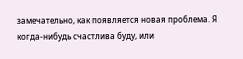замечательно, как появляется новая проблема. Я когда-нибудь счастлива буду, или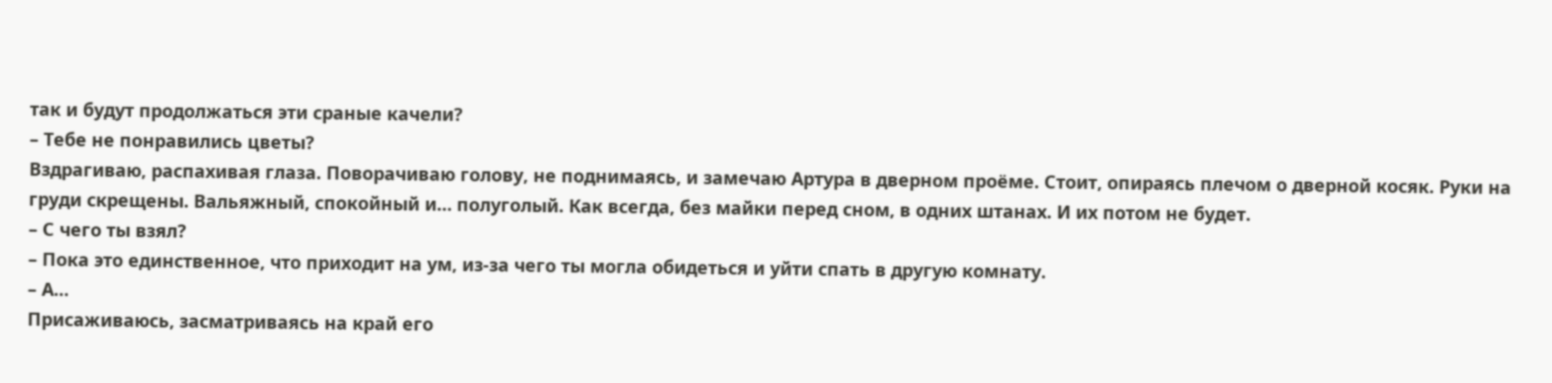так и будут продолжаться эти сраные качели?
– Тебе не понравились цветы?
Вздрагиваю, распахивая глаза. Поворачиваю голову, не поднимаясь, и замечаю Артура в дверном проёме. Стоит, опираясь плечом о дверной косяк. Руки на груди скрещены. Вальяжный, спокойный и… полуголый. Как всегда, без майки перед сном, в одних штанах. И их потом не будет.
– С чего ты взял?
– Пока это единственное, что приходит на ум, из-за чего ты могла обидеться и уйти спать в другую комнату.
– А…
Присаживаюсь, засматриваясь на край его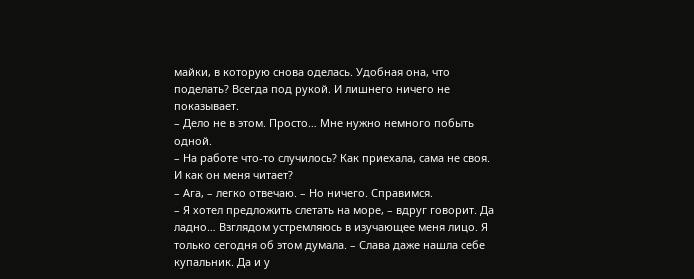майки, в которую снова оделась. Удобная она, что поделать? Всегда под рукой. И лишнего ничего не показывает.
– Дело не в этом. Просто… Мне нужно немного побыть одной.
– На работе что-то случилось? Как приехала, сама не своя.
И как он меня читает?
– Ага, – легко отвечаю. – Но ничего. Справимся.
– Я хотел предложить слетать на море, – вдруг говорит. Да ладно… Взглядом устремляюсь в изучающее меня лицо. Я только сегодня об этом думала. – Слава даже нашла себе купальник. Да и у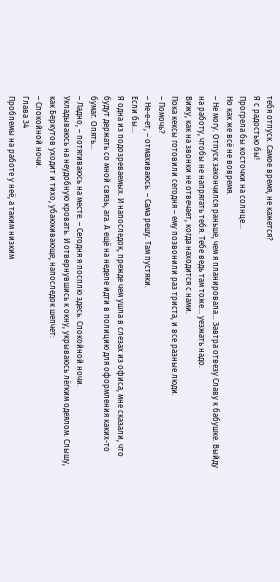тебя отпуск. Самое время, не кажется?
Я с радостью бы!
Прогрела бы косточки на солнце…
Но как же всё не вовремя.
– Не могу. Отпуск закончился раньше, чем я планировала… Завтра отвезу Славу к бабушке. Выйду на работу, чтобы не напрягать тебя. Тебе ведь там тоже… уезжать надо.
Вижу, как на звонки не отвечает, когда находится с нами.
Пока кексы готовили сегодня – ему позвонили раз триста, и все разные люди.
– Помочь?
– Не-е-ет, – отмахиваюсь. – Сама решу. Там пустяки.
Если бы…
Я одна из подозреваемых. И напоследок, прежде чем ушла в слезах из офиса, мне сказали, что будут держать со мной связь, ага. А ещё на неделе идти в полицию для оформления каких-то бумаг. Опять…
– Ладно, – потягиваюсь на месте. – Сегодня я посплю здесь. Спокойной ночи.
Укладываюсь на неудобную кровать. И отвернувшись к окну, укрываюсь лёгким одеялом. Слышу, как Беркутов уходит и тихо, убаюкивающе, напоследок шепчет:
– Спокойной ночи.
Глава 34
Проблемы на работе у неё, а таким низким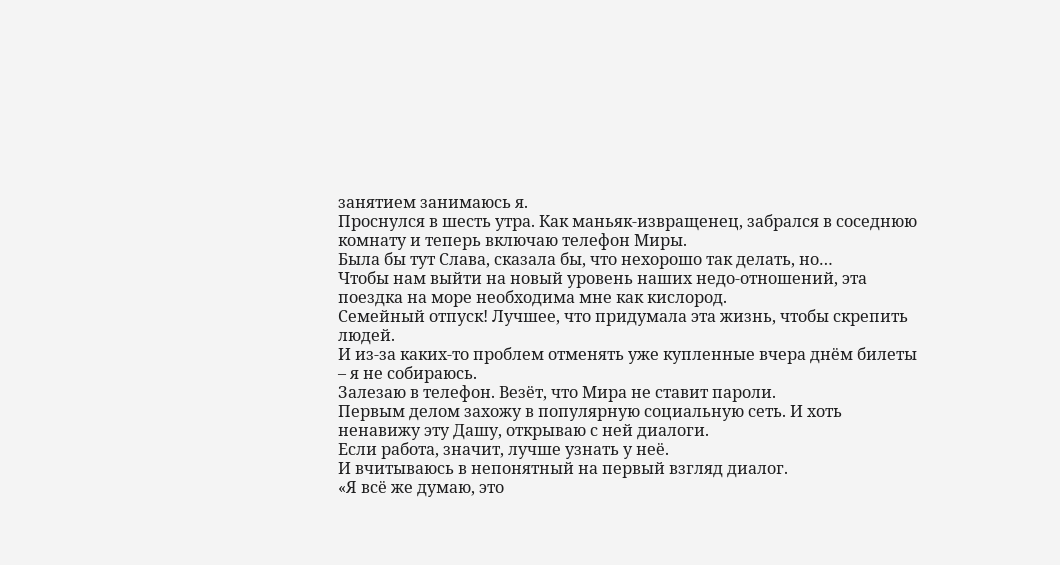занятием занимаюсь я.
Проснулся в шесть утра. Как маньяк-извращенец, забрался в соседнюю комнату и теперь включаю телефон Миры.
Была бы тут Слава, сказала бы, что нехорошо так делать, но…
Чтобы нам выйти на новый уровень наших недо-отношений, эта поездка на море необходима мне как кислород.
Семейный отпуск! Лучшее, что придумала эта жизнь, чтобы скрепить людей.
И из-за каких-то проблем отменять уже купленные вчера днём билеты – я не собираюсь.
Залезаю в телефон. Везёт, что Мира не ставит пароли.
Первым делом захожу в популярную социальную сеть. И хоть ненавижу эту Дашу, открываю с ней диалоги.
Если работа, значит, лучше узнать у неё.
И вчитываюсь в непонятный на первый взгляд диалог.
«Я всё же думаю, это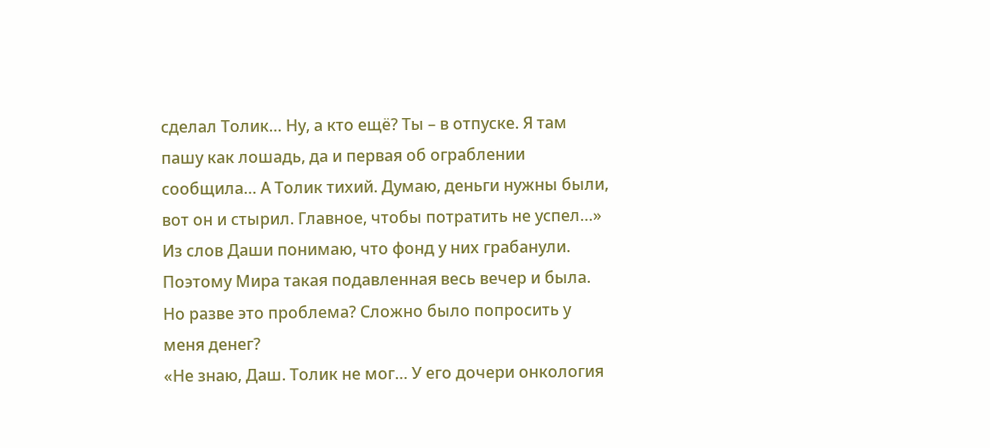сделал Толик… Ну, а кто ещё? Ты – в отпуске. Я там пашу как лошадь, да и первая об ограблении сообщила… А Толик тихий. Думаю, деньги нужны были, вот он и стырил. Главное, чтобы потратить не успел…»
Из слов Даши понимаю, что фонд у них грабанули.
Поэтому Мира такая подавленная весь вечер и была.
Но разве это проблема? Сложно было попросить у меня денег?
«Не знаю, Даш. Толик не мог… У его дочери онкология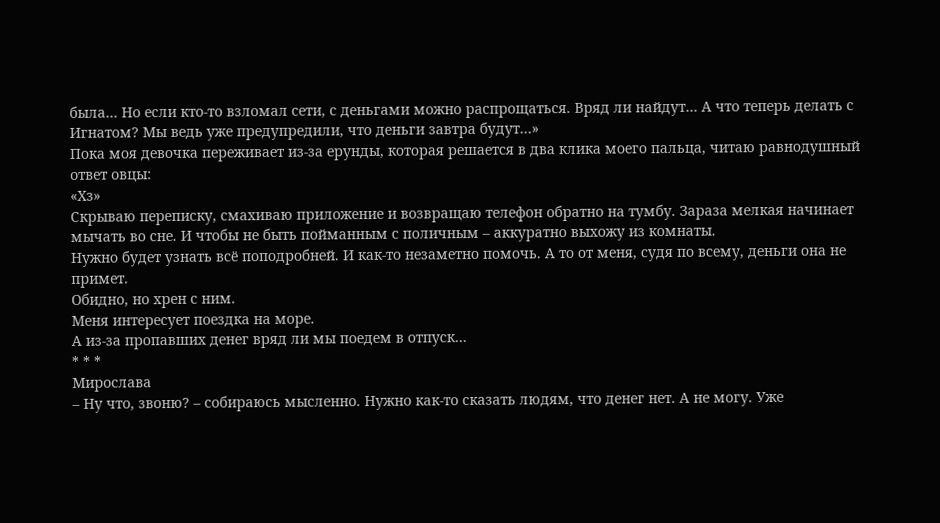была… Но если кто-то взломал сети, с деньгами можно распрощаться. Вряд ли найдут… А что теперь делать с Игнатом? Мы ведь уже предупредили, что деньги завтра будут…»
Пока моя девочка переживает из-за ерунды, которая решается в два клика моего пальца, читаю равнодушный ответ овцы:
«Хз»
Скрываю переписку, смахиваю приложение и возвращаю телефон обратно на тумбу. Зараза мелкая начинает мычать во сне. И чтобы не быть пойманным с поличным – аккуратно выхожу из комнаты.
Нужно будет узнать всё поподробней. И как-то незаметно помочь. А то от меня, судя по всему, деньги она не примет.
Обидно, но хрен с ним.
Меня интересует поездка на море.
А из-за пропавших денег вряд ли мы поедем в отпуск…
* * *
Мирослава
– Ну что, звоню? – собираюсь мысленно. Нужно как-то сказать людям, что денег нет. А не могу. Уже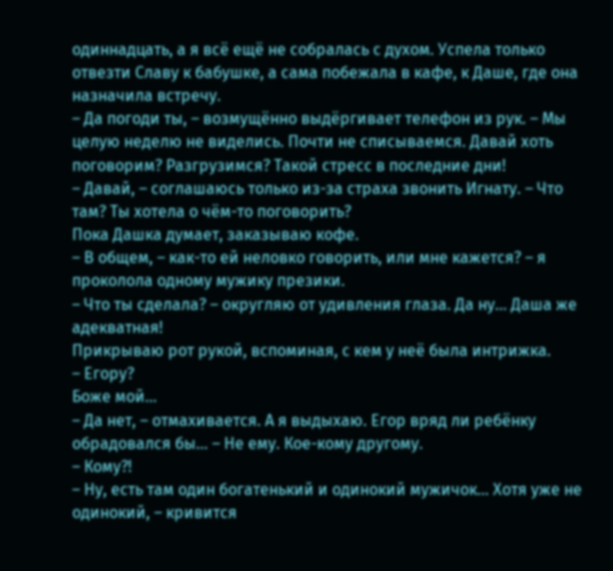одиннадцать, а я всё ещё не собралась с духом. Успела только отвезти Славу к бабушке, а сама побежала в кафе, к Даше, где она назначила встречу.
– Да погоди ты, – возмущённо выдёргивает телефон из рук. – Мы целую неделю не виделись. Почти не списываемся. Давай хоть поговорим? Разгрузимся? Такой стресс в последние дни!
– Давай, – соглашаюсь только из-за страха звонить Игнату. – Что там? Ты хотела о чём-то поговорить?
Пока Дашка думает, заказываю кофе.
– В общем, – как-то ей неловко говорить, или мне кажется? – я проколола одному мужику презики.
– Что ты сделала? – округляю от удивления глаза. Да ну… Даша же адекватная!
Прикрываю рот рукой, вспоминая, с кем у неё была интрижка.
– Егору?
Боже мой…
– Да нет, – отмахивается. А я выдыхаю. Егор вряд ли ребёнку обрадовался бы… – Не ему. Кое-кому другому.
– Кому?!
– Ну, есть там один богатенький и одинокий мужичок… Хотя уже не одинокий, – кривится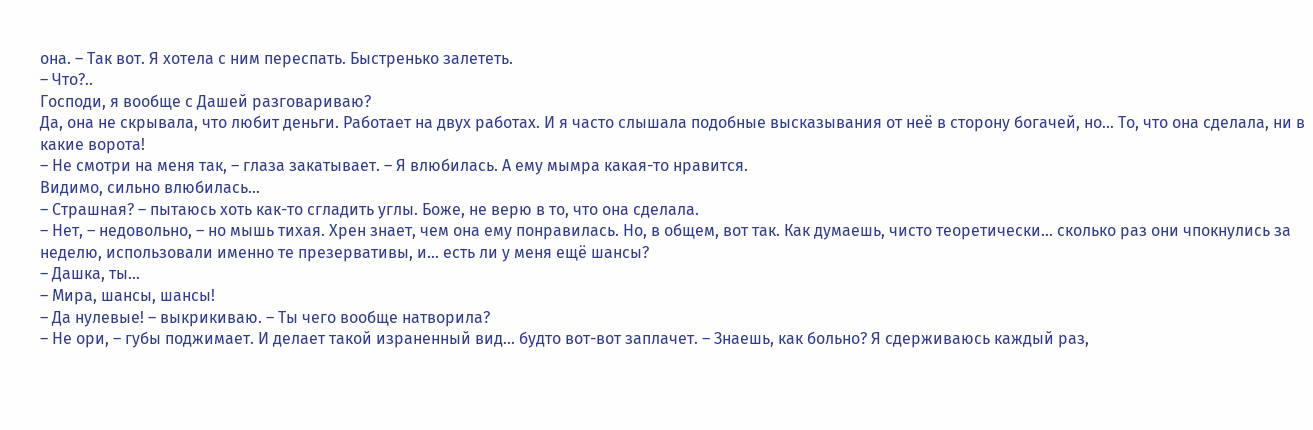она. – Так вот. Я хотела с ним переспать. Быстренько залететь.
– Что?..
Господи, я вообще с Дашей разговариваю?
Да, она не скрывала, что любит деньги. Работает на двух работах. И я часто слышала подобные высказывания от неё в сторону богачей, но… То, что она сделала, ни в какие ворота!
– Не смотри на меня так, – глаза закатывает. – Я влюбилась. А ему мымра какая-то нравится.
Видимо, сильно влюбилась…
– Страшная? – пытаюсь хоть как-то сгладить углы. Боже, не верю в то, что она сделала.
– Нет, – недовольно, – но мышь тихая. Хрен знает, чем она ему понравилась. Но, в общем, вот так. Как думаешь, чисто теоретически… сколько раз они чпокнулись за неделю, использовали именно те презервативы, и… есть ли у меня ещё шансы?
– Дашка, ты…
– Мира, шансы, шансы!
– Да нулевые! – выкрикиваю. – Ты чего вообще натворила?
– Не ори, – губы поджимает. И делает такой израненный вид… будто вот-вот заплачет. – Знаешь, как больно? Я сдерживаюсь каждый раз,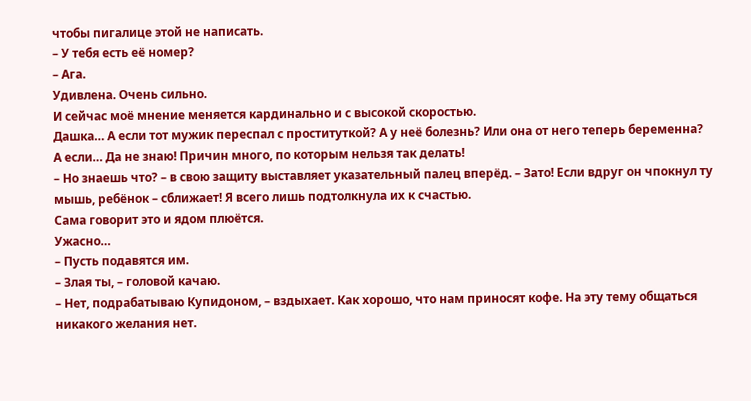чтобы пигалице этой не написать.
– У тебя есть её номер?
– Ага.
Удивлена. Очень сильно.
И сейчас моё мнение меняется кардинально и с высокой скоростью.
Дашка… А если тот мужик переспал с проституткой? А у неё болезнь? Или она от него теперь беременна?
А если… Да не знаю! Причин много, по которым нельзя так делать!
– Но знаешь что? – в свою защиту выставляет указательный палец вперёд. – Зато! Если вдруг он чпокнул ту мышь, ребёнок – сближает! Я всего лишь подтолкнула их к счастью.
Сама говорит это и ядом плюётся.
Ужасно…
– Пусть подавятся им.
– Злая ты, – головой качаю.
– Нет, подрабатываю Купидоном, – вздыхает. Как хорошо, что нам приносят кофе. На эту тему общаться никакого желания нет.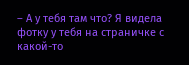– А у тебя там что? Я видела фотку у тебя на страничке с какой-то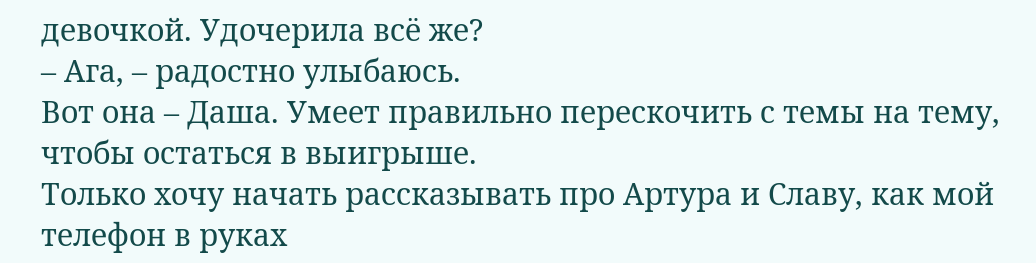девочкой. Удочерила всё же?
– Ага, – радостно улыбаюсь.
Вот она – Даша. Умеет правильно перескочить с темы на тему, чтобы остаться в выигрыше.
Только хочу начать рассказывать про Артура и Славу, как мой телефон в руках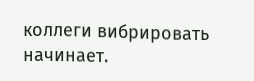коллеги вибрировать начинает.